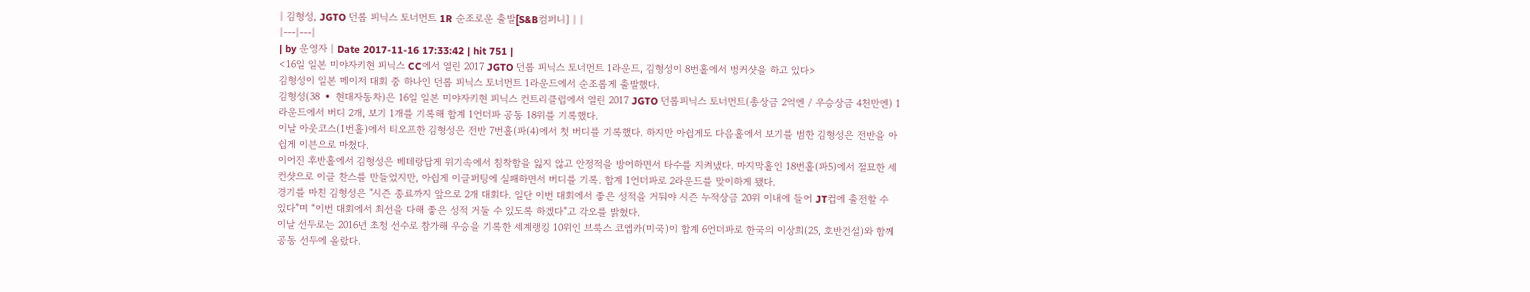| 김형성, JGTO 던롭 피닉스 토너먼트 1R 순조로운 출발[S&B컴퍼니] | |
|---|---|
| by 운영자 | Date 2017-11-16 17:33:42 | hit 751 |
<16일 일본 미야자키현 피닉스 CC에서 열린 2017 JGTO 던롭 피닉스 토너먼트 1라운드, 김형성이 8번홀에서 벙커샷을 하고 있다>
김형성이 일본 메이저 대회 중 하나인 던롭 피닉스 토너먼트 1라운드에서 순조롭게 출발했다.
김형성(38 ▪ 현대자동차)은 16일 일본 미야자키현 피닉스 컨트리클럽에서 열린 2017 JGTO 던롭피닉스 토너먼트(총상금 2억엔 / 우승상금 4천만엔) 1라운드에서 버디 2개, 보기 1개를 기록해 합계 1언더파 공동 18위를 기록했다.
이날 아웃코스(1번홀)에서 티오프한 김형성은 전반 7번홀(파(4)에서 첫 버디를 기록했다. 하지만 아쉽게도 다음홀에서 보기를 범한 김형성은 전반을 아쉽게 이븐으로 마쳤다.
이어진 후반홀에서 김형성은 베테랑답게 위기속에서 침착함을 잃지 않고 안정적을 방어하면서 타수를 지켜냈다. 마지막홀인 18번홀(파5)에서 절묘한 세컨샷으로 이글 찬스를 만들었지만, 아쉽게 이글퍼팅에 실패하면서 버디를 기록. 합계 1언더파로 2라운드를 맞이하게 됐다.
경기를 마친 김형성은 "시즌 종료까지 앞으로 2개 대회다. 일단 이번 대회에서 좋은 성적을 거둬야 시즌 누적상금 20위 이내에 들어 JT컵에 출전할 수 있다”며 “이번 대회에서 최선을 다해 좋은 성적 거둘 수 있도록 하겠다”고 각오를 밝혔다.
이날 선두로는 2016년 초청 선수로 참가해 우승을 기록한 세계랭킹 10위인 브룩스 코엡카(미국)이 합계 6언더파로 한국의 이상희(25, 호반건설)와 함께 공동 선두에 올랐다.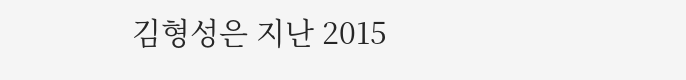김형성은 지난 2015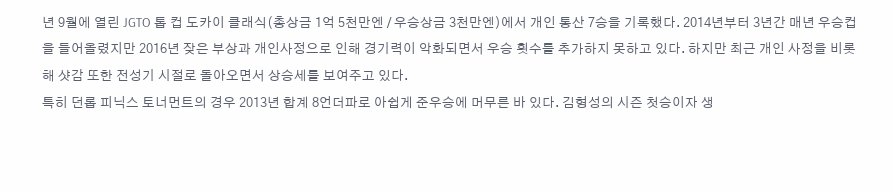년 9월에 열린 JGTO 톱 컵 도카이 클래식(총상금 1억 5천만엔 / 우승상금 3천만엔)에서 개인 통산 7승을 기록했다. 2014년부터 3년간 매년 우승컵을 들어올렸지만 2016년 잦은 부상과 개인사정으로 인해 경기력이 악화되면서 우승 횟수를 추가하지 못하고 있다. 하지만 최근 개인 사정을 비롯해 샷감 또한 전성기 시절로 돌아오면서 상승세를 보여주고 있다.
특히 던롭 피닉스 토너먼트의 경우 2013년 합계 8언더파로 아쉽게 준우승에 머무른 바 있다. 김형성의 시즌 첫승이자 생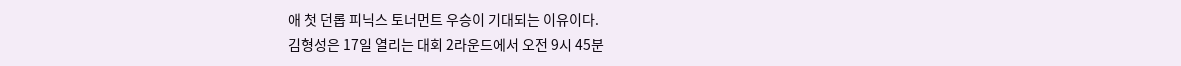애 첫 던롭 피닉스 토너먼트 우승이 기대되는 이유이다.
김형성은 17일 열리는 대회 2라운드에서 오전 9시 45분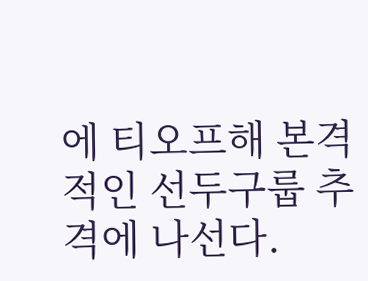에 티오프해 본격적인 선두구룹 추격에 나선다.